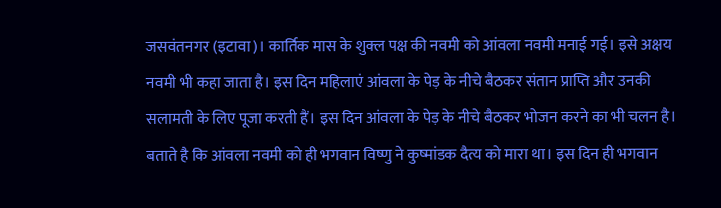जसवंतनगर (इटावा)। कार्तिक मास के शुक्ल पक्ष की नवमी को आंवला नवमी मनाई गई। इसे अक्षय नवमी भी कहा जाता है। इस दिन महिलाएं आंवला के पेड़ के नीचे बैठकर संतान प्राप्ति और उनकी सलामती के लिए पूजा करती हैं। इस दिन आंवला के पेड़ के नीचे बैठकर भोजन करने का भी चलन है।
बताते है कि आंवला नवमी को ही भगवान विष्णु ने कुष्मांडक दैत्य को मारा था। इस दिन ही भगवान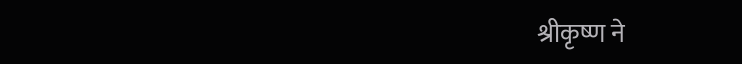श्रीकृष्ण ने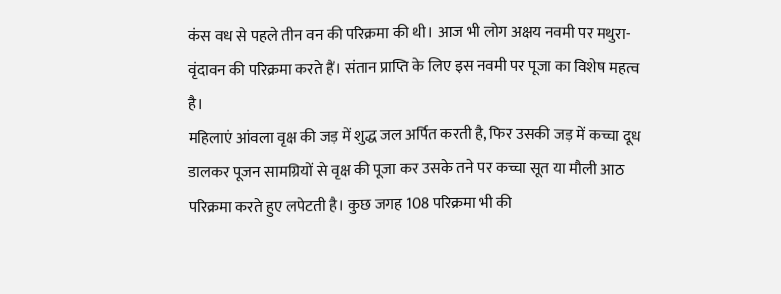कंस वध से पहले तीन वन की परिक्रमा की थी। आज भी लोग अक्षय नवमी पर मथुरा-वृंदावन की परिक्रमा करते हैं। संतान प्राप्ति के लिए इस नवमी पर पूजा का विशेष महत्व है।
महिलाएं आंवला वृक्ष की जड़ में शुद्ध जल अर्पित करती है, फिर उसकी जड़ में कच्चा दूध डालकर पूजन सामग्रियों से वृक्ष की पूजा कर उसके तने पर कच्चा सूत या मौली आठ परिक्रमा करते हुए लपेटती है। कुछ जगह 108 परिक्रमा भी की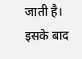जाती है। इसके बाद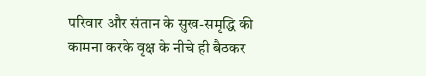परिवार और संतान के सुख-समृद्धि की कामना करके वृक्ष के नीचे ही बैठकर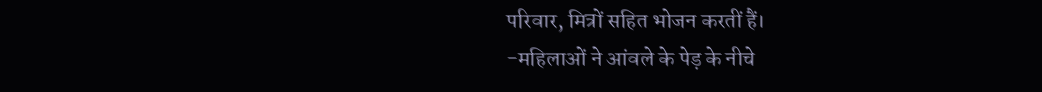परिवार, मित्रों सहित भोजन करतीं हैं।
-महिलाओं ने आंवले के पेड़ के नीचे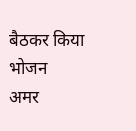बैठकर किया भोजन
अमर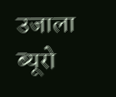उजाला ब्यूरो